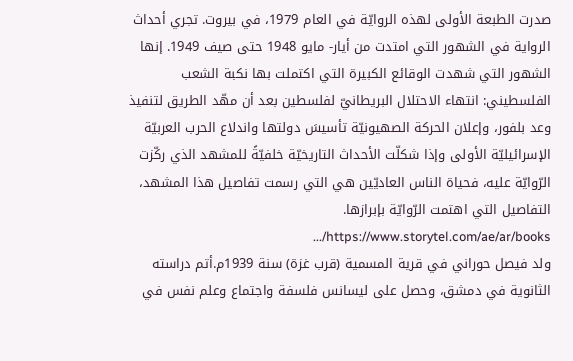صدرت الطبعة الأولى لهذه الروايّة في العام 1979، في بيروت. تجري أحداث الرواية في الشهور التي امتدت من أيار- مايو 1948 حتى صيف 1949. إنها الشهور التي شهدت الوقائع الكبيرة التي اكتملت بها نكبة الشعب الفلسطيني: انتهاء الاحتلال البريطانيّ لفلسطين بعد أن مهّد الطريق لتنفيذ وعد بلفور، وإعلان الحركة الصهيونيّة تأسيسَ دولتها واندلاع الحرب العربيّة الإسرائيليّة الأولى وإذا شكلّت الأحداث التاريخيّة خلفيّةً للمشهد الذي ركّزت الرّوايّة عليه، فحياة الناس العاديّين هي التي رسمت تفاصيل هذا المشهد، التفاصيل التي اهتمت الرّوايّة بإبرازها. https://www.storytel.com/ae/ar/books/...
ولد فيصل حوراني في قرية المسمية (قرب غزة) سنة 1939م.أتم دراسته الثانوية في دمشق، وحصل على ليسانس فلسفة واجتماع وعلم نفس في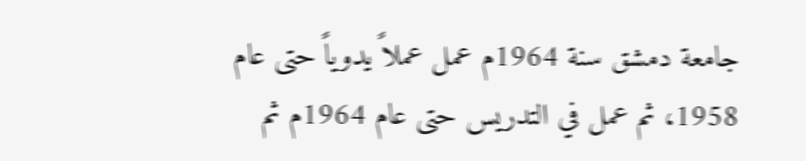جامعة دمشق سنة 1964م عمل عملاً يدوياً حتى عام 1958، ثم عمل في التدريس حتى عام 1964م ثم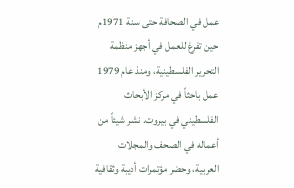عمل في الصحافة حتى سنة 1971م حين تفرغ للعمل في أجهز منظمة التحرير الفلسطينية، ومنذ عام 1979 عمل باحثاً في مركز الأبحاث الفلسطيني في بيروت. نشر شيئاً من أعماله في الصحف والمجلات العربية، وحضر مؤتمرات أديبة وثقافية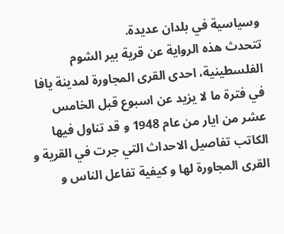وسياسية في بلدان عديدة.
تتحدث هذه الرواية عن قرية بير الشوم الفلسطينية، احدى القرى المجاورة لمدينة يافا في فترة ما لا يزيد عن اسبوع قبل الخامس عشر من ايار من عام 1948 و قد تناول فيها الكاتب تفاصيل الاحداث التي جرت في القرية و القرى المجاورة لها و كيفية تفاعل الناس و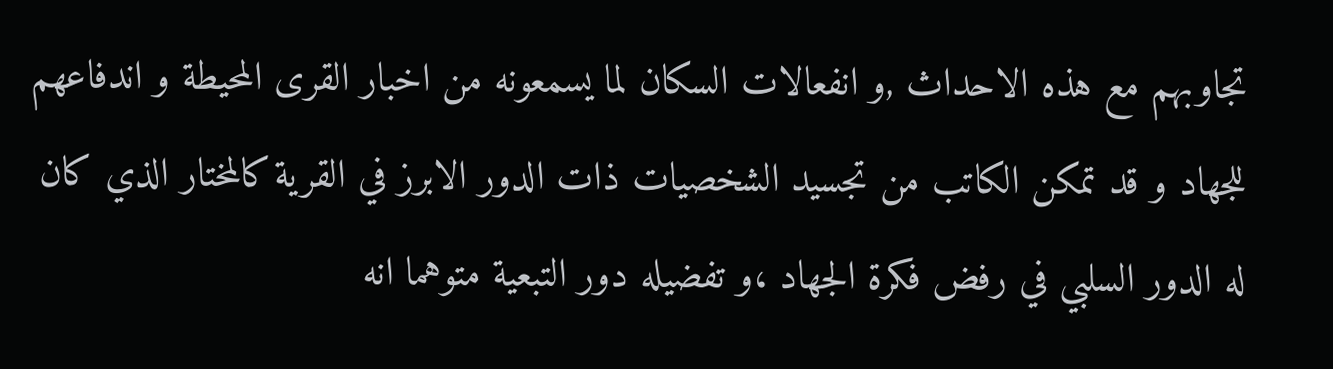تجاوبهم مع هذه الاحداث ,و انفعالات السكان لما يسمعونه من اخبار القرى المحيطة و اندفاعهم للجهاد و قد تمكن الكاتب من تجسيد الشخصيات ذات الدور الابرز في القرية كالمختار الذي كان له الدور السلبي في رفض فكرة الجهاد ،و تفضيله دور التبعية متوهما انه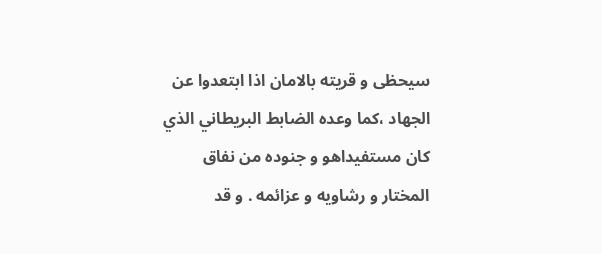سيحظى و قريته بالامان اذا ابتعدوا عن الجهاد ،كما وعده الضابط البريطاني الذي كان مستفيداهو و جنوده من نفاق المختار و رشاويه و عزائمه . و قد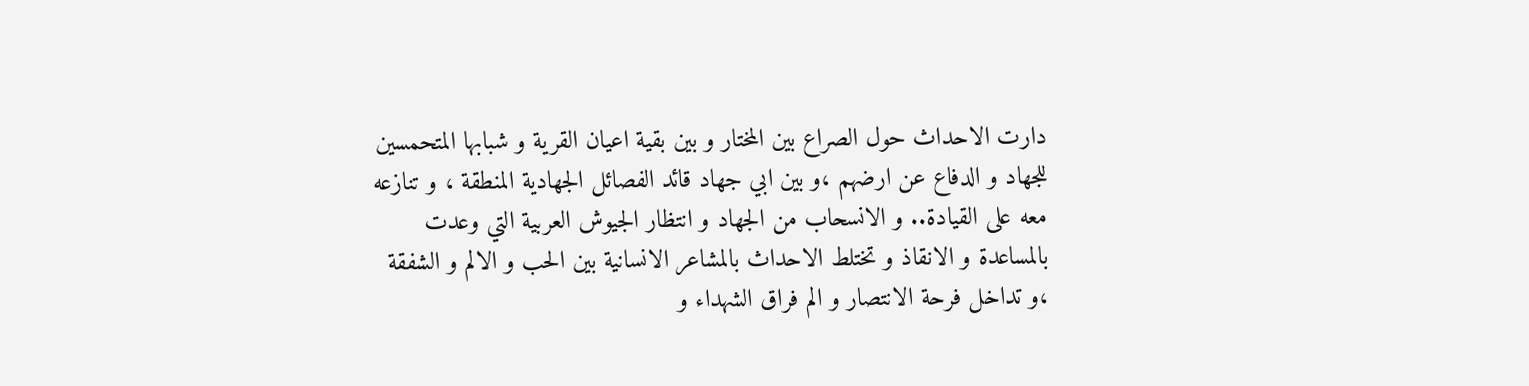دارت الاحداث حول الصراع بين المختار و بين بقية اعيان القرية و شبابها المتحمسين للجهاد و الدفاع عن ارضهم ،و بين ابي جهاد قائد الفصائل الجهادية المنطقة ، و تنازعه معه على القيادة.. و الانسحاب من الجهاد و انتظار الجيوش العربية التي وعدت بالمساعدة و الانقاذ و تختلط الاحداث بالمشاعر الانسانية بين الحب و الالم و الشفقة ،و تداخل فرحة الانتصار و الم فراق الشهداء و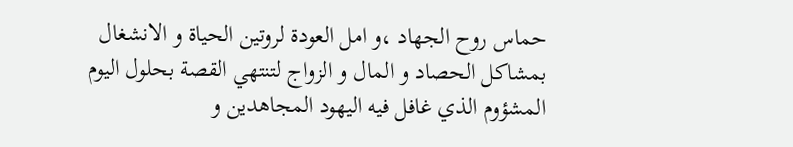حماس روح الجهاد ،و امل العودة لروتين الحياة و الانشغال بمشاكل الحصاد و المال و الزواج لتنتهي القصة بحلول اليوم المشؤوم الذي غافل فيه اليهود المجاهدين و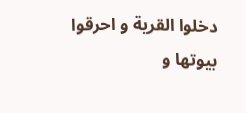دخلوا القرية و احرقوا بيوتها و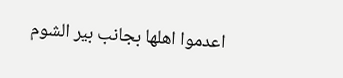اعدموا اهلها بجانب بير الشوم